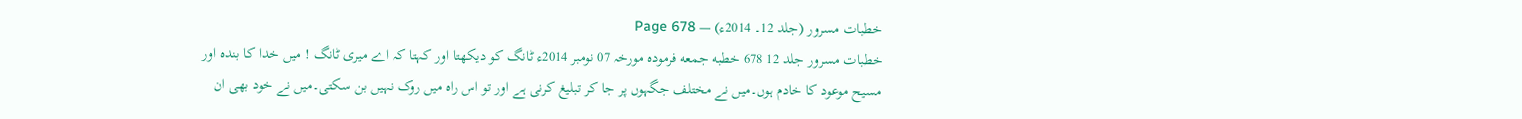خطبات مسرور (جلد 12۔ 2014ء) — Page 678
خطبات مسرور جلد 12 678 خطبه جمعه فرمودہ مورخہ 07 نومبر 2014ء ٹانگ کو دیکھتا اور کہتا کہ اے میری ٹانگ ! میں خدا کا بندہ اور مسیح موعود کا خادم ہوں۔میں نے مختلف جگہوں پر جا کر تبلیغ کرنی ہے اور تو اس راہ میں روک نہیں بن سکتی۔میں نے خود بھی ان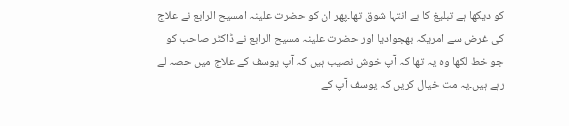کو دیکھا ہے تبلیغ کا بے انتہا شوق تھا۔پھر ان کو حضرت علینہ امسیح الرابع نے علاج کی غرض سے امریکہ بھجوادیا اور حضرت علینہ مسیح الرابع نے ڈاکٹر صاحب کو جو خط لکھا وہ یہ تھا کہ آپ خوش نصیب ہیں کہ آپ یوسف کے علاج میں حصہ لے رہے ہیں۔یہ مت خیال کریں کہ یوسف آپ کے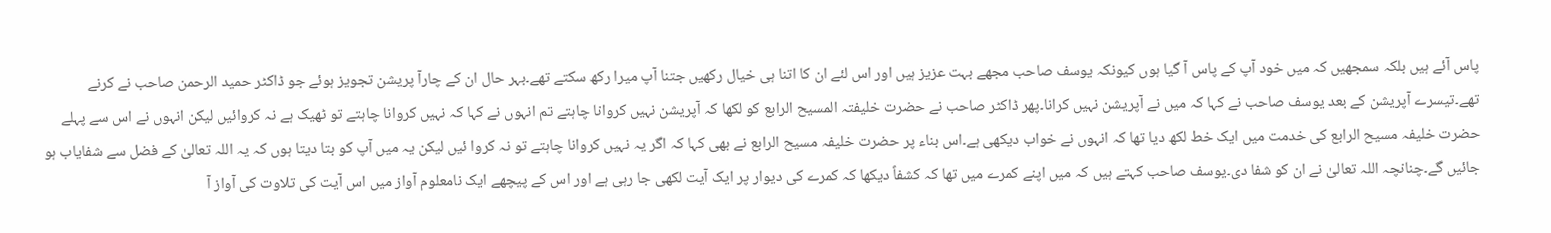پاس آئے ہیں بلکہ سمجھیں کہ میں خود آپ کے پاس آ گیا ہوں کیونکہ یوسف صاحب مجھے بہت عزیز ہیں اور اس لئے ان کا اتنا ہی خیال رکھیں جتنا آپ میرا رکھ سکتے تھے۔بہر حال ان کے چارآ پریشن تجویز ہوئے جو ڈاکٹر حمید الرحمن صاحب نے کرنے تھے۔تیسرے آپریشن کے بعد یوسف صاحب نے کہا کہ میں نے آپریشن نہیں کرانا۔پھر ڈاکٹر صاحب نے حضرت خلیفتہ المسیح الرابع کو لکھا کہ آپریشن نہیں کروانا چاہتے تم انہوں نے کہا کہ نہیں کروانا چاہتے تو ٹھیک ہے نہ کروائیں لیکن انہوں نے اس سے پہلے حضرت خلیفہ مسیح الرابع کی خدمت میں ایک خط لکھ دیا تھا کہ انہوں نے خواب دیکھی ہے۔اس بناء پر حضرت خلیفہ مسیح الرابع نے بھی کہا کہ اگر یہ نہیں کروانا چاہتے تو نہ کروا ئیں لیکن یہ میں آپ کو بتا دیتا ہوں کہ یہ اللہ تعالیٰ کے فضل سے شفایاب ہو جائیں گے۔چنانچہ اللہ تعالیٰ نے ان کو شفا دی۔یوسف صاحب کہتے ہیں کہ میں اپنے کمرے میں تھا کہ کشفاً دیکھا کہ کمرے کی دیوار پر ایک آیت لکھی جا رہی ہے اور اس کے پیچھے ایک نامعلوم آواز میں اس آیت کی تلاوت کی آواز آ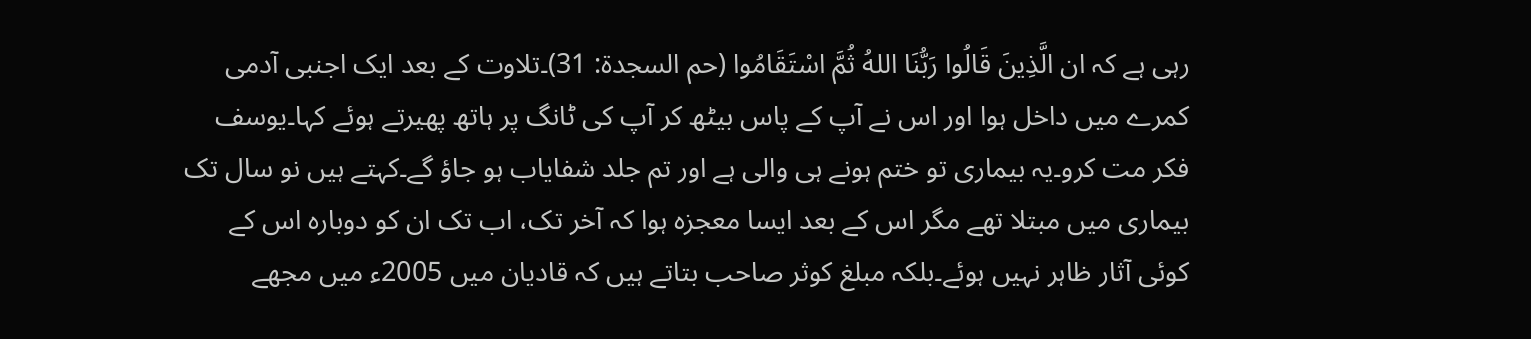رہی ہے کہ ان الَّذِينَ قَالُوا رَبُّنَا اللهُ ثُمَّ اسْتَقَامُوا (حم السجدة: 31)۔تلاوت کے بعد ایک اجنبی آدمی کمرے میں داخل ہوا اور اس نے آپ کے پاس بیٹھ کر آپ کی ٹانگ پر ہاتھ پھیرتے ہوئے کہا۔یوسف فکر مت کرو۔یہ بیماری تو ختم ہونے ہی والی ہے اور تم جلد شفایاب ہو جاؤ گے۔کہتے ہیں نو سال تک بیماری میں مبتلا تھے مگر اس کے بعد ایسا معجزہ ہوا کہ آخر تک، اب تک ان کو دوبارہ اس کے کوئی آثار ظاہر نہیں ہوئے۔بلکہ مبلغ کوثر صاحب بتاتے ہیں کہ قادیان میں 2005ء میں مجھے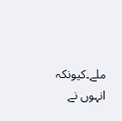ملے۔کیونکہ انہوں نے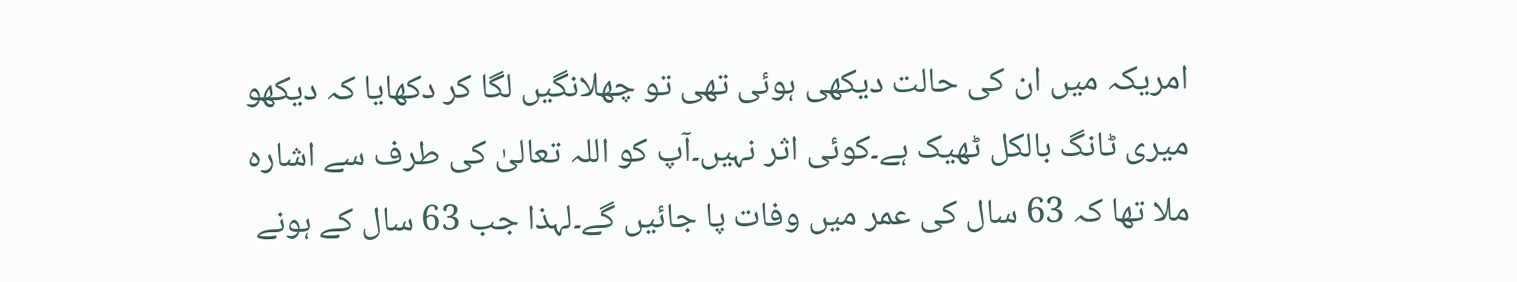امریکہ میں ان کی حالت دیکھی ہوئی تھی تو چھلانگیں لگا کر دکھایا کہ دیکھو میری ٹانگ بالکل ٹھیک ہے۔کوئی اثر نہیں۔آپ کو اللہ تعالیٰ کی طرف سے اشارہ ملا تھا کہ 63 سال کی عمر میں وفات پا جائیں گے۔لہذا جب 63 سال کے ہونے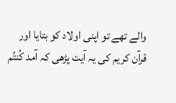والے تھے تو اپنی اولاد کو بتایا اور قرآن کریم کی یہ آیت پڑھی کہ آمد كُنتُم